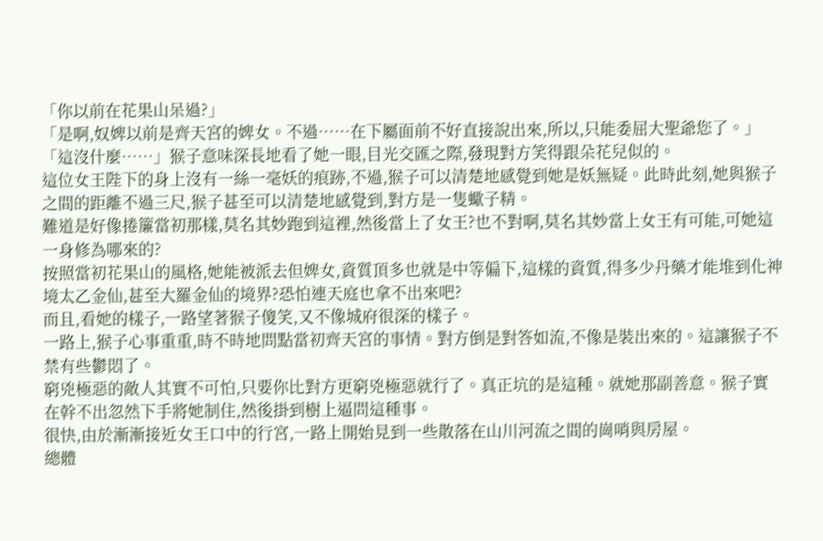「你以前在花果山呆過?」
「是啊,奴婢以前是齊天宮的婢女。不過……在下屬面前不好直接說出來,所以,只能委屈大聖爺您了。」
「這沒什麼……」猴子意味深長地看了她一眼,目光交匯之際,發現對方笑得跟朵花兒似的。
這位女王陛下的身上沒有一絲一毫妖的痕跡,不過,猴子可以清楚地感覺到她是妖無疑。此時此刻,她與猴子之間的距離不過三尺,猴子甚至可以清楚地感覺到,對方是一隻蠍子精。
難道是好像捲簾當初那樣,莫名其妙跑到這裡,然後當上了女王?也不對啊,莫名其妙當上女王有可能,可她這一身修為哪來的?
按照當初花果山的風格,她能被派去但婢女,資質頂多也就是中等偏下,這樣的資質,得多少丹藥才能堆到化神境太乙金仙,甚至大羅金仙的境界?恐怕連天庭也拿不出來吧?
而且,看她的樣子,一路望著猴子傻笑,又不像城府很深的樣子。
一路上,猴子心事重重,時不時地問點當初齊天宮的事情。對方倒是對答如流,不像是裝出來的。這讓猴子不禁有些鬱悶了。
窮兇極惡的敵人其實不可怕,只要你比對方更窮兇極惡就行了。真正坑的是這種。就她那副善意。猴子實在幹不出忽然下手將她制住,然後掛到樹上逼問這種事。
很快,由於漸漸接近女王口中的行宮,一路上開始見到一些散落在山川河流之間的崗哨與房屋。
總體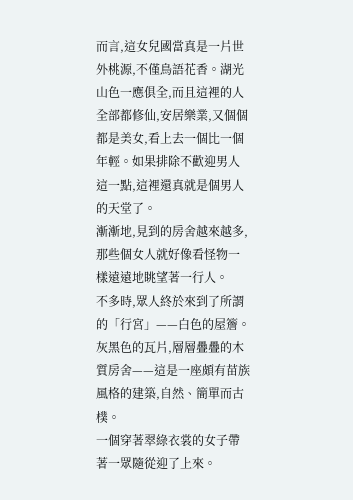而言,這女兒國當真是一片世外桃源,不僅鳥語花香。湖光山色一應俱全,而且這裡的人全部都修仙,安居樂業,又個個都是美女,看上去一個比一個年輕。如果排除不歡迎男人這一點,這裡還真就是個男人的天堂了。
漸漸地,見到的房舍越來越多,那些個女人就好像看怪物一樣遠遠地眺望著一行人。
不多時,眾人終於來到了所謂的「行宮」——白色的屋簷。灰黑色的瓦片,層層疊疊的木質房舍——這是一座頗有苗族風格的建築,自然、簡單而古樸。
一個穿著翠綠衣裳的女子帶著一眾隨從迎了上來。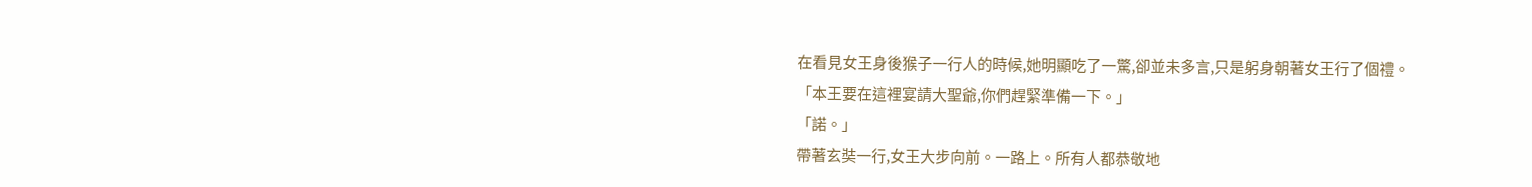在看見女王身後猴子一行人的時候,她明顯吃了一驚,卻並未多言,只是躬身朝著女王行了個禮。
「本王要在這裡宴請大聖爺,你們趕緊準備一下。」
「諾。」
帶著玄奘一行,女王大步向前。一路上。所有人都恭敬地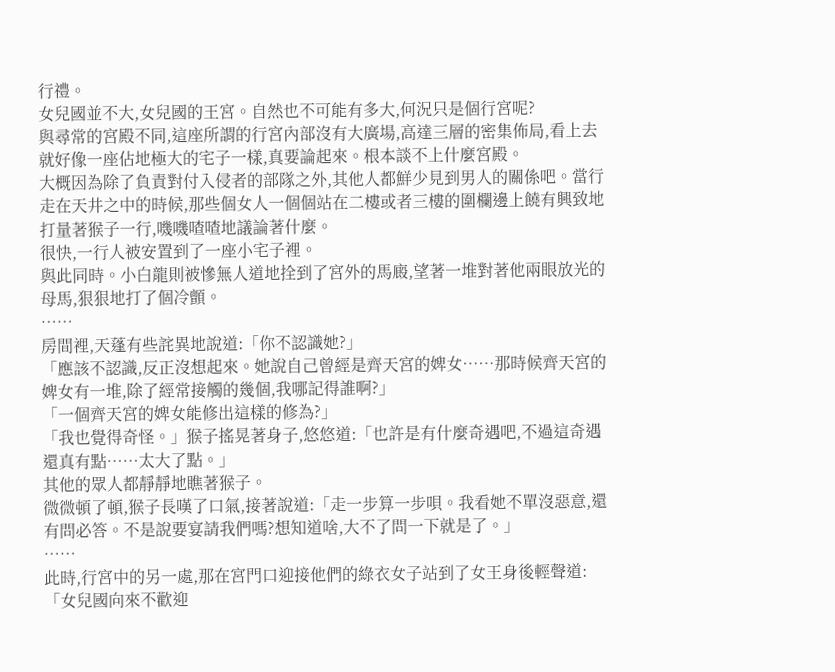行禮。
女兒國並不大,女兒國的王宮。自然也不可能有多大,何況只是個行宮呢?
與尋常的宮殿不同,這座所謂的行宮內部沒有大廣場,高達三層的密集佈局,看上去就好像一座佔地極大的宅子一樣,真要論起來。根本談不上什麼宮殿。
大概因為除了負責對付入侵者的部隊之外,其他人都鮮少見到男人的關係吧。當行走在天井之中的時候,那些個女人一個個站在二樓或者三樓的圍欄邊上饒有興致地打量著猴子一行,嘰嘰喳喳地議論著什麼。
很快,一行人被安置到了一座小宅子裡。
與此同時。小白龍則被慘無人道地拴到了宮外的馬廄,望著一堆對著他兩眼放光的母馬,狠狠地打了個冷顫。
……
房間裡,天蓬有些詫異地說道:「你不認識她?」
「應該不認識,反正沒想起來。她說自己曾經是齊天宮的婢女……那時候齊天宮的婢女有一堆,除了經常接觸的幾個,我哪記得誰啊?」
「一個齊天宮的婢女能修出這樣的修為?」
「我也覺得奇怪。」猴子搖晃著身子,悠悠道:「也許是有什麼奇遇吧,不過這奇遇還真有點……太大了點。」
其他的眾人都靜靜地瞧著猴子。
微微頓了頓,猴子長嘆了口氣,接著說道:「走一步算一步唄。我看她不單沒惡意,還有問必答。不是說要宴請我們嗎?想知道啥,大不了問一下就是了。」
……
此時,行宮中的另一處,那在宮門口迎接他們的綠衣女子站到了女王身後輕聲道:「女兒國向來不歡迎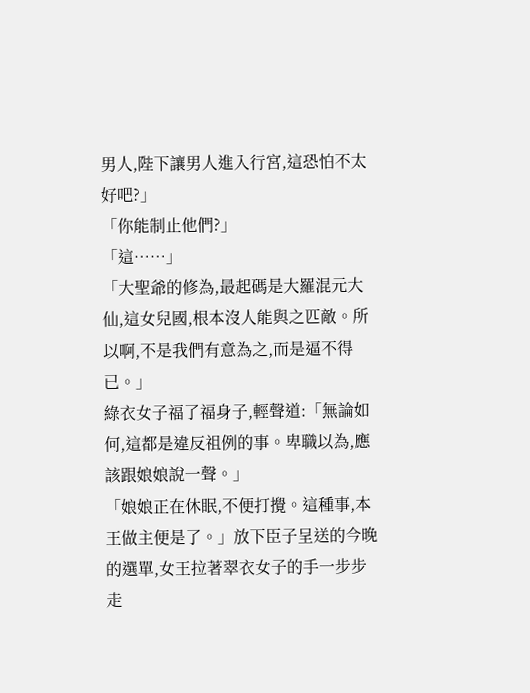男人,陛下讓男人進入行宮,這恐怕不太好吧?」
「你能制止他們?」
「這……」
「大聖爺的修為,最起碼是大羅混元大仙,這女兒國,根本沒人能與之匹敵。所以啊,不是我們有意為之,而是逼不得已。」
綠衣女子福了福身子,輕聲道:「無論如何,這都是違反祖例的事。卑職以為,應該跟娘娘說一聲。」
「娘娘正在休眠,不便打攪。這種事,本王做主便是了。」放下臣子呈送的今晚的選單,女王拉著翠衣女子的手一步步走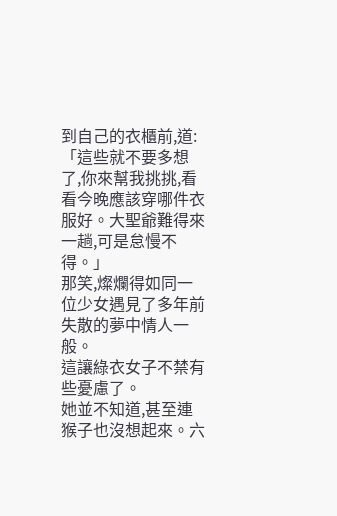到自己的衣櫃前,道:「這些就不要多想了,你來幫我挑挑,看看今晚應該穿哪件衣服好。大聖爺難得來一趟,可是怠慢不得。」
那笑,燦爛得如同一位少女遇見了多年前失散的夢中情人一般。
這讓綠衣女子不禁有些憂慮了。
她並不知道,甚至連猴子也沒想起來。六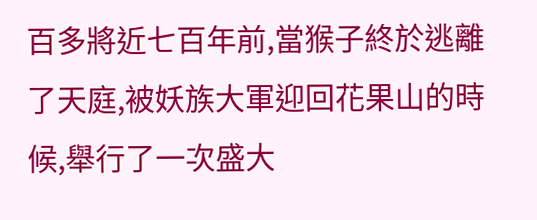百多將近七百年前,當猴子終於逃離了天庭,被妖族大軍迎回花果山的時候,舉行了一次盛大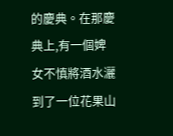的慶典。在那慶典上,有一個婢女不慎將酒水灑到了一位花果山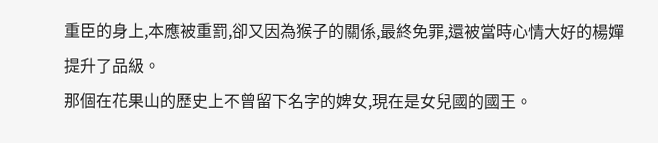重臣的身上,本應被重罰,卻又因為猴子的關係,最終免罪,還被當時心情大好的楊嬋提升了品級。
那個在花果山的歷史上不曾留下名字的婢女,現在是女兒國的國王。